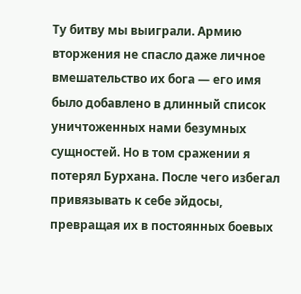Ту битву мы выиграли. Армию вторжения не спасло даже личное вмешательство их бога — его имя было добавлено в длинный список уничтоженных нами безумных сущностей. Но в том сражении я потерял Бурхана. После чего избегал привязывать к себе эйдосы, превращая их в постоянных боевых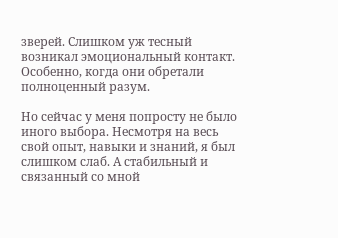зверей. Слишком уж тесный возникал эмоциональный контакт. Особенно, когда они обретали полноценный разум.

Но сейчас у меня попросту не было иного выбора. Несмотря на весь свой опыт, навыки и знаний, я был слишком слаб. А стабильный и связанный со мной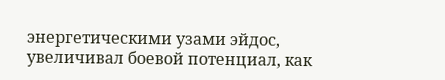энергетическими узами эйдос, увеличивал боевой потенциал, как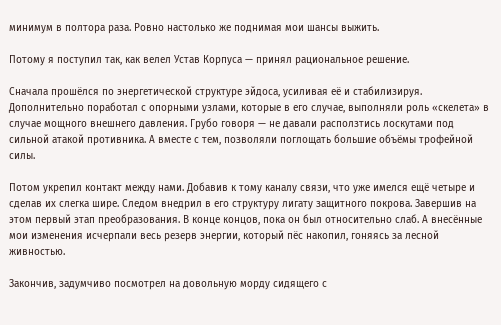минимум в полтора раза. Ровно настолько же поднимая мои шансы выжить.

Потому я поступил так, как велел Устав Корпуса — принял рациональное решение.

Сначала прошёлся по энергетической структуре эйдоса, усиливая её и стабилизируя. Дополнительно поработал с опорными узлами, которые в его случае, выполняли роль «скелета» в случае мощного внешнего давления. Грубо говоря — не давали расползтись лоскутами под сильной атакой противника. А вместе с тем, позволяли поглощать большие объёмы трофейной силы.

Потом укрепил контакт между нами. Добавив к тому каналу связи, что уже имелся ещё четыре и сделав их слегка шире. Следом внедрил в его структуру лигату защитного покрова. Завершив на этом первый этап преобразования. В конце концов, пока он был относительно слаб. А внесённые мои изменения исчерпали весь резерв энергии, который пёс накопил, гоняясь за лесной живностью.

Закончив, задумчиво посмотрел на довольную морду сидящего с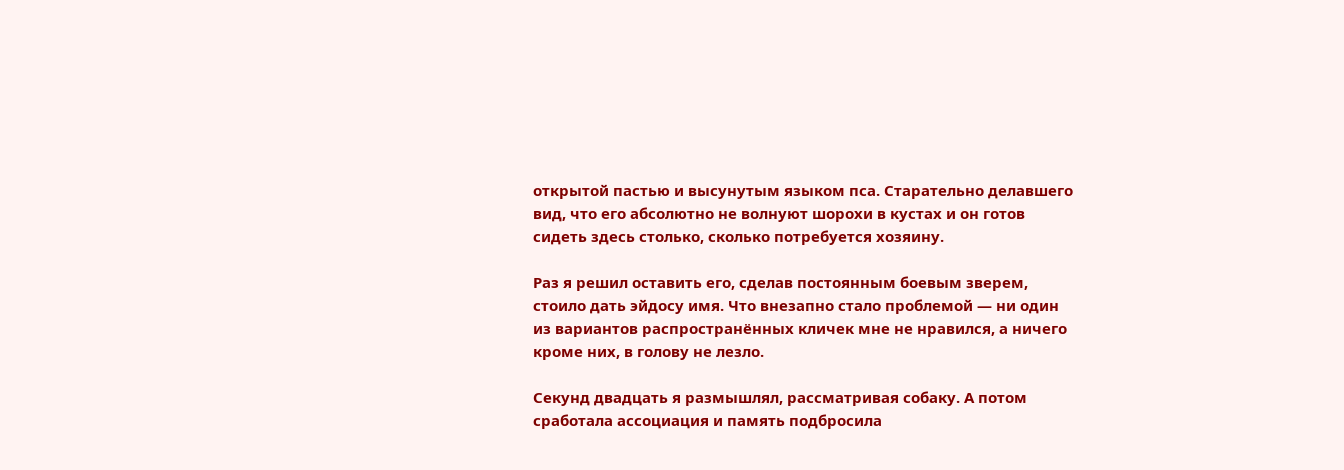открытой пастью и высунутым языком пса. Старательно делавшего вид, что его абсолютно не волнуют шорохи в кустах и он готов сидеть здесь столько, сколько потребуется хозяину.

Раз я решил оставить его, сделав постоянным боевым зверем, стоило дать эйдосу имя. Что внезапно стало проблемой — ни один из вариантов распространённых кличек мне не нравился, а ничего кроме них, в голову не лезло.

Секунд двадцать я размышлял, рассматривая собаку. А потом сработала ассоциация и память подбросила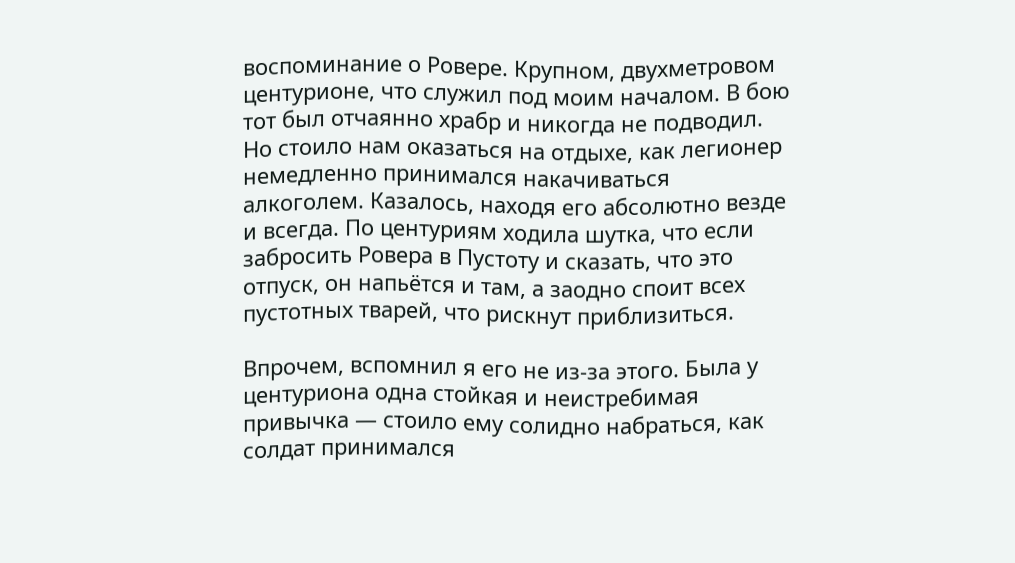воспоминание о Ровере. Крупном, двухметровом центурионе, что служил под моим началом. В бою тот был отчаянно храбр и никогда не подводил. Но стоило нам оказаться на отдыхе, как легионер немедленно принимался накачиваться алкоголем. Казалось, находя его абсолютно везде и всегда. По центуриям ходила шутка, что если забросить Ровера в Пустоту и сказать, что это отпуск, он напьётся и там, а заодно споит всех пустотных тварей, что рискнут приблизиться.

Впрочем, вспомнил я его не из-за этого. Была у центуриона одна стойкая и неистребимая привычка — стоило ему солидно набраться, как солдат принимался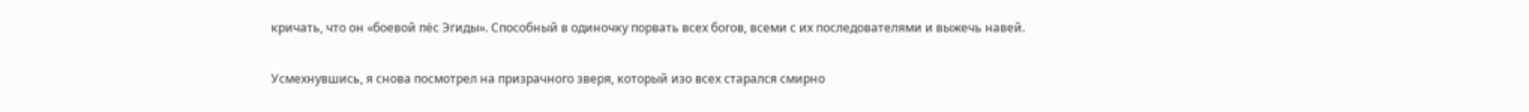кричать, что он «боевой пёс Эгиды». Способный в одиночку порвать всех богов, всеми с их последователями и выжечь навей.

Усмехнувшись, я снова посмотрел на призрачного зверя, который изо всех старался смирно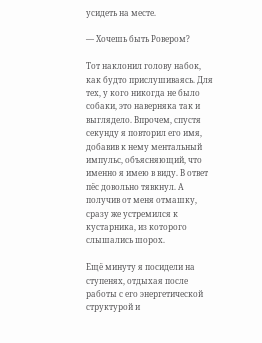усидеть на месте.

— Хочешь быть Ровером?

Тот наклонил голову набок, как будто прислушиваясь. Для тех, у кого никогда не было собаки, это наверняка так и выглядело. Впрочем, спустя секунду я повторил его имя, добавив к нему ментальный импульс, объясняющий, что именно я имею в виду. В ответ пёс довольно тявкнул. А получив от меня отмашку, сразу же устремился к кустарника, из которого слышались шорох.

Ещё минуту я посидели на ступенях, отдыхая после работы с его энергетической структурой и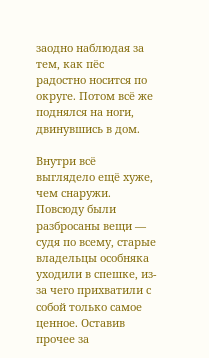заодно наблюдая за тем, как пёс радостно носится по округе. Потом всё же поднялся на ноги, двинувшись в дом.

Внутри всё выглядело ещё хуже, чем снаружи. Повсюду были разбросаны вещи — судя по всему, старые владельцы особняка уходили в спешке, из-за чего прихватили с собой только самое ценное. Оставив прочее за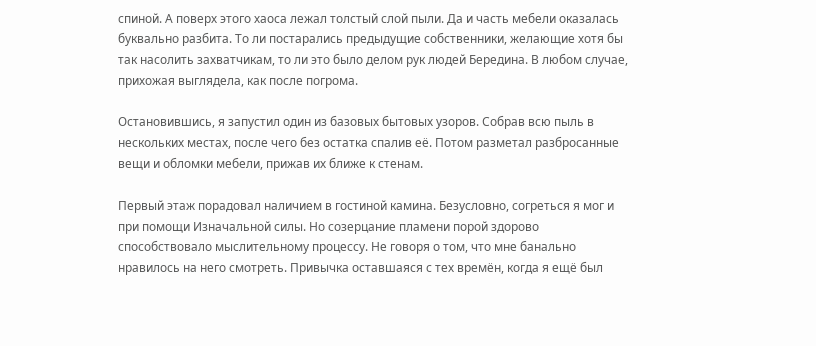спиной. А поверх этого хаоса лежал толстый слой пыли. Да и часть мебели оказалась буквально разбита. То ли постарались предыдущие собственники, желающие хотя бы так насолить захватчикам, то ли это было делом рук людей Бередина. В любом случае, прихожая выглядела, как после погрома.

Остановившись, я запустил один из базовых бытовых узоров. Собрав всю пыль в нескольких местах, после чего без остатка спалив её. Потом разметал разбросанные вещи и обломки мебели, прижав их ближе к стенам.

Первый этаж порадовал наличием в гостиной камина. Безусловно, согреться я мог и при помощи Изначальной силы. Но созерцание пламени порой здорово способствовало мыслительному процессу. Не говоря о том, что мне банально нравилось на него смотреть. Привычка оставшаяся с тех времён, когда я ещё был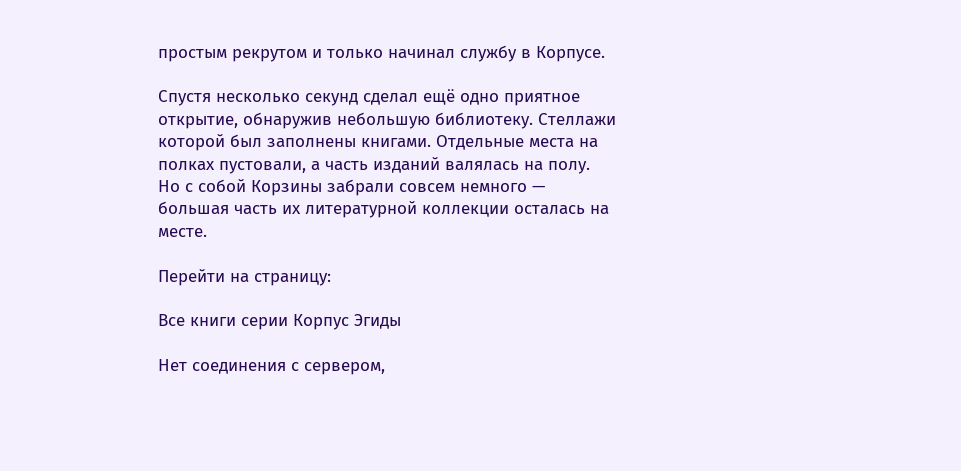простым рекрутом и только начинал службу в Корпусе.

Спустя несколько секунд сделал ещё одно приятное открытие, обнаружив небольшую библиотеку. Стеллажи которой был заполнены книгами. Отдельные места на полках пустовали, а часть изданий валялась на полу. Но с собой Корзины забрали совсем немного — большая часть их литературной коллекции осталась на месте.

Перейти на страницу:

Все книги серии Корпус Эгиды

Нет соединения с сервером,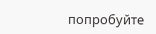попробуйте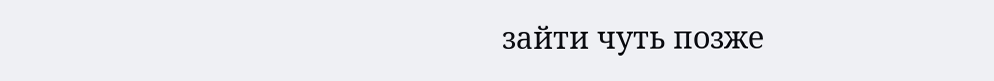зайти чуть позже